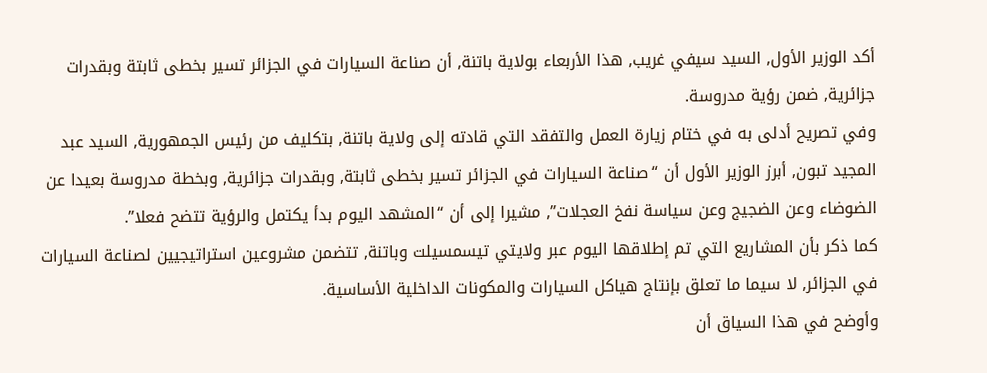أكد الوزير الأول, السيد سيفي غريب, هذا الأربعاء بولاية باتنة, أن صناعة السيارات في الجزائر تسير بخطى ثابتة وبقدرات جزائرية, ضمن رؤية مدروسة.
وفي تصريح أدلى به في ختام زيارة العمل والتفقد التي قادته إلى ولاية باتنة, بتكليف من رئيس الجمهورية, السيد عبد المجيد تبون, أبرز الوزير الأول أن “صناعة السيارات في الجزائر تسير بخطى ثابتة, وبقدرات جزائرية, وبخطة مدروسة بعيدا عن الضوضاء وعن الضجيج وعن سياسة نفخ العجلات”, مشيرا إلى أن “المشهد اليوم بدأ يكتمل والرؤية تتضح فعلا”.
كما ذكر بأن المشاريع التي تم إطلاقها اليوم عبر ولايتي تيسمسيلت وباتنة, تتضمن مشروعين استراتيجيين لصناعة السيارات في الجزائر, لا سيما ما تعلق بإنتاج هياكل السيارات والمكونات الداخلية الأساسية.
وأوضح في هذا السياق أن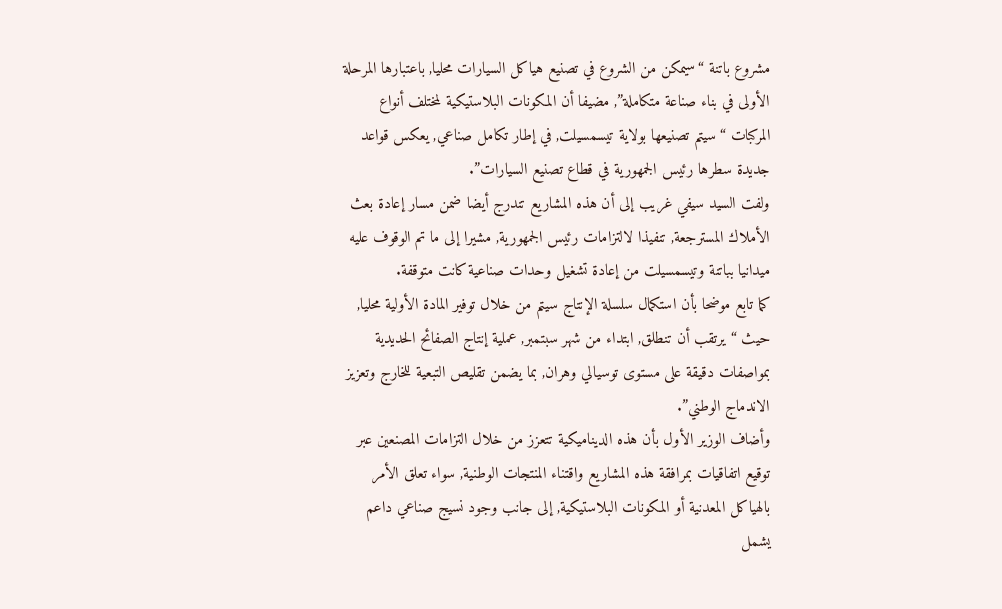مشروع باتنة “سيمكن من الشروع في تصنيع هياكل السيارات محليا, باعتبارها المرحلة الأولى في بناء صناعة متكاملة”, مضيفا أن المكونات البلاستيكية لمختلف أنواع المركبات “سيتم تصنيعها بولاية تيسمسيلت, في إطار تكامل صناعي, يعكس قواعد جديدة سطرها رئيس الجمهورية في قطاع تصنيع السيارات”.
ولفت السيد سيفي غريب إلى أن هذه المشاريع تندرج أيضا ضمن مسار إعادة بعث الأملاك المسترجعة, تنفيذا لالتزامات رئيس الجمهورية, مشيرا إلى ما تم الوقوف عليه ميدانيا بباتنة وتيسمسيلت من إعادة تشغيل وحدات صناعية كانت متوقفة.
كما تابع موضحا بأن استكمال سلسلة الإنتاج سيتم من خلال توفير المادة الأولية محليا, حيث “يرتقب أن تنطلق, ابتداء من شهر سبتمبر, عملية إنتاج الصفائح الحديدية بمواصفات دقيقة على مستوى توسيالي وهران, بما يضمن تقليص التبعية للخارج وتعزيز الاندماج الوطني”.
وأضاف الوزير الأول بأن هذه الديناميكية تتعزز من خلال التزامات المصنعين عبر توقيع اتفاقيات بمرافقة هذه المشاريع واقتناء المنتجات الوطنية, سواء تعلق الأمر بالهياكل المعدنية أو المكونات البلاستيكية, إلى جانب وجود نسيج صناعي داعم يشمل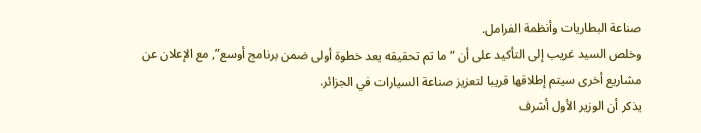صناعة البطاريات وأنظمة الفرامل.
وخلص السيد غريب إلى التأكيد على أن “ما تم تحقيقه يعد خطوة أولى ضمن برنامج أوسع”, مع الإعلان عن مشاريع أخرى سيتم إطلاقها قريبا لتعزيز صناعة السيارات في الجزائر.
يذكر أن الوزير الأول أشرف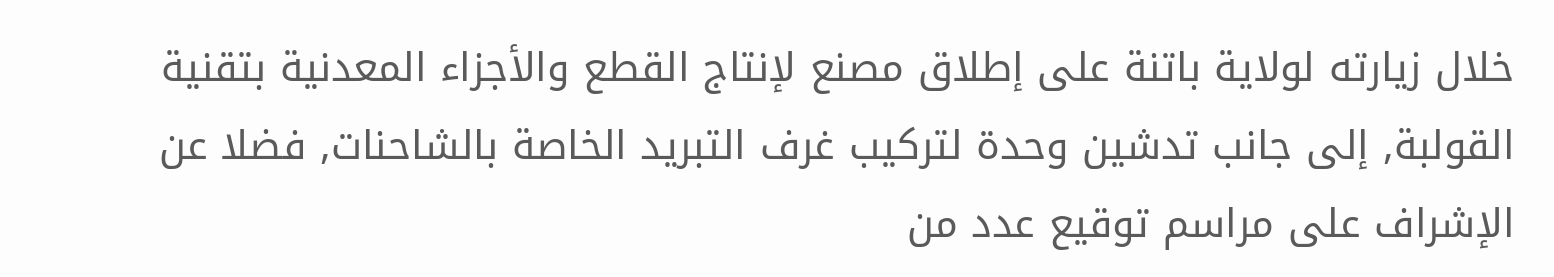خلال زيارته لولاية باتنة على إطلاق مصنع لإنتاج القطع والأجزاء المعدنية بتقنية القولبة, إلى جانب تدشين وحدة لتركيب غرف التبريد الخاصة بالشاحنات, فضلا عن الإشراف على مراسم توقيع عدد من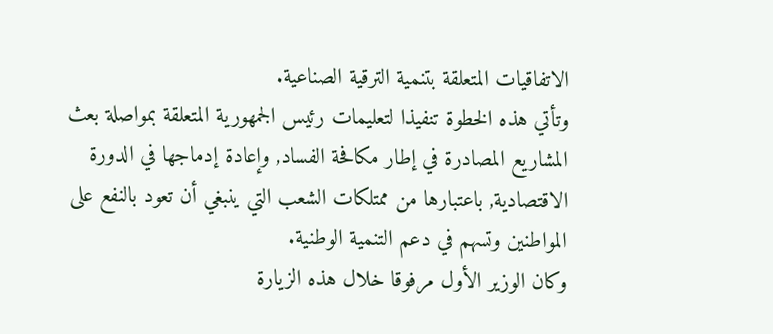الاتفاقيات المتعلقة بتنمية الترقية الصناعية.
وتأتي هذه الخطوة تنفيذا لتعليمات رئيس الجمهورية المتعلقة بمواصلة بعث المشاريع المصادرة في إطار مكافحة الفساد, وإعادة إدماجها في الدورة الاقتصادية, باعتبارها من ممتلكات الشعب التي ينبغي أن تعود بالنفع على المواطنين وتسهم في دعم التنمية الوطنية.
وكان الوزير الأول مرفوقا خلال هذه الزيارة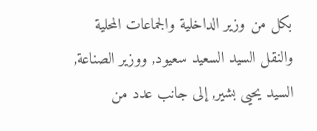بكل من وزير الداخلية والجماعات المحلية والنقل السيد السعيد سعيود, ووزير الصناعة, السيد يحيى بشير, إلى جانب عدد من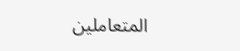المتعاملين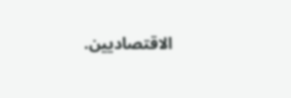الاقتصاديين.